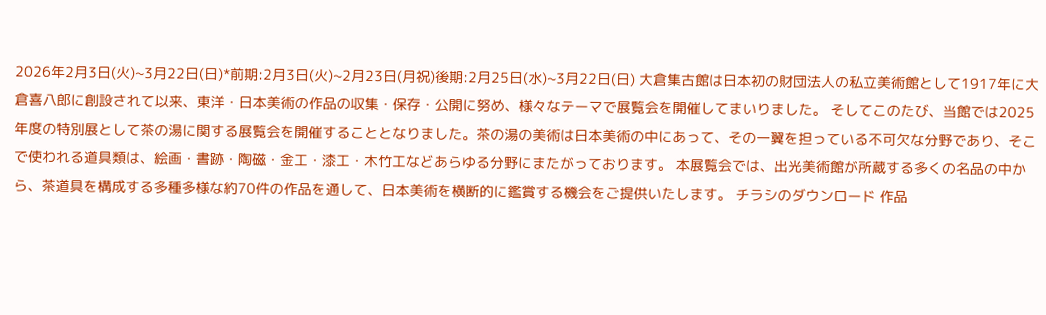2026年2月3日(火)~3月22日(日)*前期:2月3日(火)~2月23日(月祝)後期:2月25日(水)~3月22日(日) 大倉集古館は日本初の財団法人の私立美術館として1917年に大倉喜八郎に創設されて以来、東洋・日本美術の作品の収集・保存・公開に努め、様々なテーマで展覧会を開催してまいりました。 そしてこのたび、当館では2025年度の特別展として茶の湯に関する展覧会を開催することとなりました。茶の湯の美術は日本美術の中にあって、その一翼を担っている不可欠な分野であり、そこで使われる道具類は、絵画・書跡・陶磁・金工・漆工・木竹工などあらゆる分野にまたがっております。 本展覧会では、出光美術館が所蔵する多くの名品の中から、茶道具を構成する多種多様な約70件の作品を通して、日本美術を横断的に鑑賞する機会をご提供いたします。 チラシのダウンロード 作品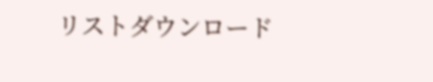リストダウンロード